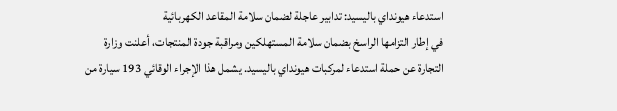استدعاء هيونداي باليسيد: تدابير عاجلة لضمان سلامة المقاعد الكهربائية
في إطار التزامها الراسخ بضمان سلامة المستهلكين ومراقبة جودة المنتجات، أعلنت وزارة التجارة عن حملة استدعاء لمركبات هيونداي باليسيد. يشمل هذا الإجراء الوقائي 193 سيارة من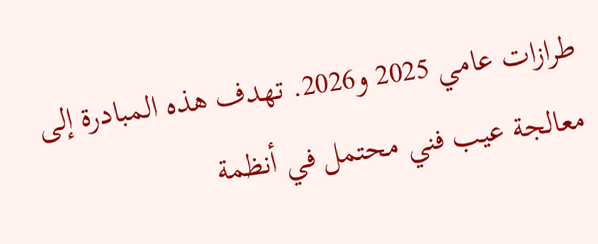طرازات عامي 2025 و2026. تهدف هذه المبادرة إلى معالجة عيب فني محتمل في أنظمة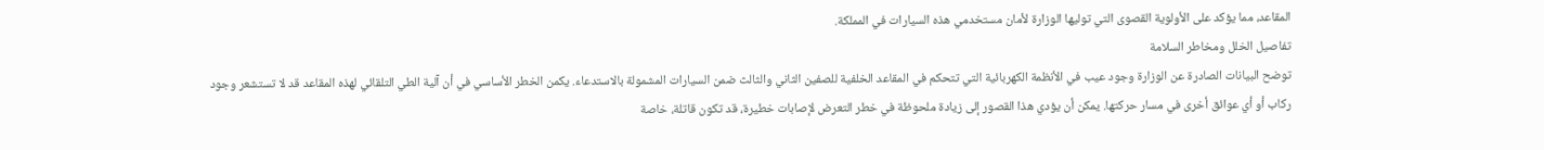المقاعد، مما يؤكد على الأولوية القصوى التي توليها الوزارة لأمان مستخدمي هذه السيارات في المملكة.
تفاصيل الخلل ومخاطر السلامة
توضح البيانات الصادرة عن الوزارة وجود عيب في الأنظمة الكهربائية التي تتحكم في المقاعد الخلفية للصفين الثاني والثالث ضمن السيارات المشمولة بالاستدعاء. يكمن الخطر الأساسي في أن آلية الطي التلقائي لهذه المقاعد قد لا تستشعر وجود ركاب أو أي عوائق أخرى في مسار حركتها. يمكن أن يؤدي هذا القصور إلى زيادة ملحوظة في خطر التعرض لإصابات خطيرة، قد تكون قاتلة، خاصة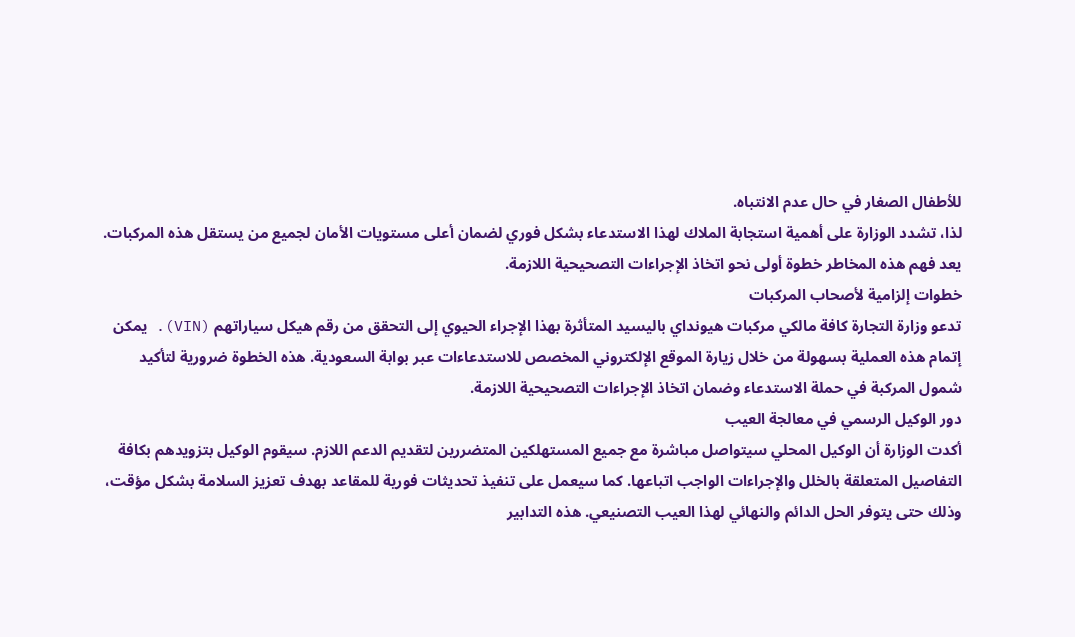للأطفال الصغار في حال عدم الانتباه.
لذا، تشدد الوزارة على أهمية استجابة الملاك لهذا الاستدعاء بشكل فوري لضمان أعلى مستويات الأمان لجميع من يستقل هذه المركبات. يعد فهم هذه المخاطر خطوة أولى نحو اتخاذ الإجراءات التصحيحية اللازمة.
خطوات إلزامية لأصحاب المركبات
تدعو وزارة التجارة كافة مالكي مركبات هيونداي باليسيد المتأثرة بهذا الإجراء الحيوي إلى التحقق من رقم هيكل سياراتهم (VIN). يمكن إتمام هذه العملية بسهولة من خلال زيارة الموقع الإلكتروني المخصص للاستدعاءات عبر بوابة السعودية. هذه الخطوة ضرورية لتأكيد شمول المركبة في حملة الاستدعاء وضمان اتخاذ الإجراءات التصحيحية اللازمة.
دور الوكيل الرسمي في معالجة العيب
أكدت الوزارة أن الوكيل المحلي سيتواصل مباشرة مع جميع المستهلكين المتضررين لتقديم الدعم اللازم. سيقوم الوكيل بتزويدهم بكافة التفاصيل المتعلقة بالخلل والإجراءات الواجب اتباعها. كما سيعمل على تنفيذ تحديثات فورية للمقاعد بهدف تعزيز السلامة بشكل مؤقت، وذلك حتى يتوفر الحل الدائم والنهائي لهذا العيب التصنيعي. هذه التدابير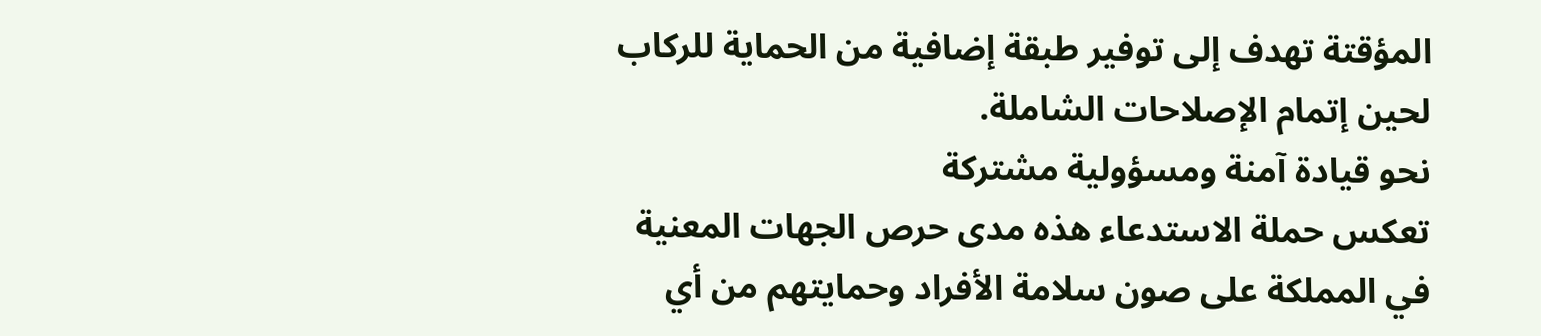المؤقتة تهدف إلى توفير طبقة إضافية من الحماية للركاب لحين إتمام الإصلاحات الشاملة.
نحو قيادة آمنة ومسؤولية مشتركة
تعكس حملة الاستدعاء هذه مدى حرص الجهات المعنية في المملكة على صون سلامة الأفراد وحمايتهم من أي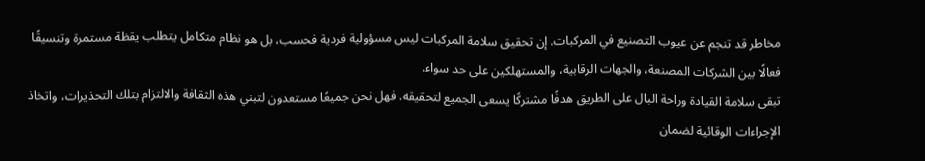مخاطر قد تنجم عن عيوب التصنيع في المركبات. إن تحقيق سلامة المركبات ليس مسؤولية فردية فحسب، بل هو نظام متكامل يتطلب يقظة مستمرة وتنسيقًا فعالًا بين الشركات المصنعة، والجهات الرقابية، والمستهلكين على حد سواء.
تبقى سلامة القيادة وراحة البال على الطريق هدفًا مشتركًا يسعى الجميع لتحقيقه. فهل نحن جميعًا مستعدون لتبني هذه الثقافة والالتزام بتلك التحذيرات، واتخاذ الإجراءات الوقائية لضمان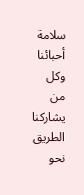سلامة أحبائنا وكل من يشاركنا الطريق نحو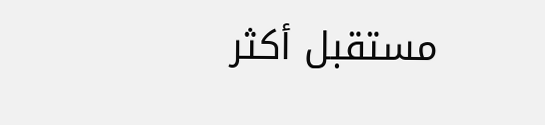مستقبل أكثر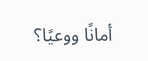أمانًا ووعيًا؟